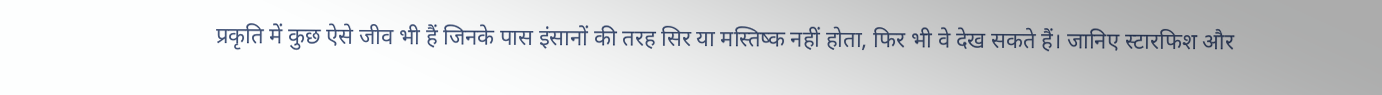प्रकृति में कुछ ऐसे जीव भी हैं जिनके पास इंसानों की तरह सिर या मस्तिष्क नहीं होता, फिर भी वे देख सकते हैं। जानिए स्टारफिश और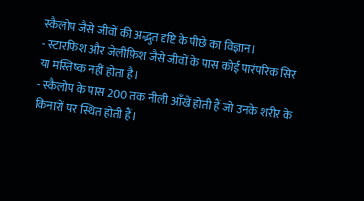स्कैलोप जैसे जीवों की अद्भुत दृष्टि के पीछे का विज्ञान।
- स्टारफिश और जेलीफ़िश जैसे जीवों के पास कोई पारंपरिक सिर या मस्तिष्क नहीं होता है।
- स्कैलोप के पास 200 तक नीली आँखें होती हैं जो उनके शरीर के किनारों पर स्थित होती हैं।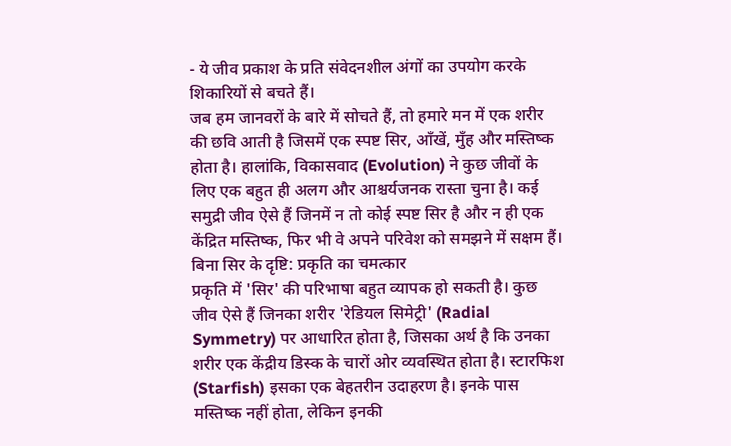- ये जीव प्रकाश के प्रति संवेदनशील अंगों का उपयोग करके शिकारियों से बचते हैं।
जब हम जानवरों के बारे में सोचते हैं, तो हमारे मन में एक शरीर की छवि आती है जिसमें एक स्पष्ट सिर, आँखें, मुँह और मस्तिष्क होता है। हालांकि, विकासवाद (Evolution) ने कुछ जीवों के लिए एक बहुत ही अलग और आश्चर्यजनक रास्ता चुना है। कई समुद्री जीव ऐसे हैं जिनमें न तो कोई स्पष्ट सिर है और न ही एक केंद्रित मस्तिष्क, फिर भी वे अपने परिवेश को समझने में सक्षम हैं।
बिना सिर के दृष्टि: प्रकृति का चमत्कार
प्रकृति में 'सिर' की परिभाषा बहुत व्यापक हो सकती है। कुछ जीव ऐसे हैं जिनका शरीर 'रेडियल सिमेट्री' (Radial Symmetry) पर आधारित होता है, जिसका अर्थ है कि उनका शरीर एक केंद्रीय डिस्क के चारों ओर व्यवस्थित होता है। स्टारफिश (Starfish) इसका एक बेहतरीन उदाहरण है। इनके पास मस्तिष्क नहीं होता, लेकिन इनकी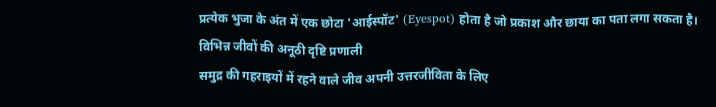प्रत्येक भुजा के अंत में एक छोटा 'आईस्पॉट' (Eyespot) होता है जो प्रकाश और छाया का पता लगा सकता है।
विभिन्न जीवों की अनूठी दृष्टि प्रणाली
समुद्र की गहराइयों में रहने वाले जीव अपनी उत्तरजीविता के लिए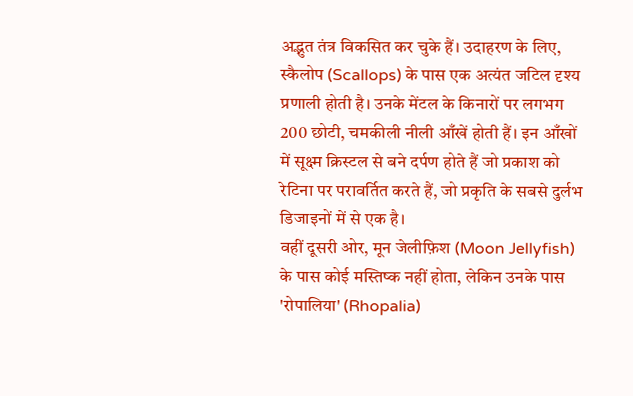अद्भुत तंत्र विकसित कर चुके हैं। उदाहरण के लिए, स्कैलोप (Scallops) के पास एक अत्यंत जटिल दृश्य प्रणाली होती है। उनके मेंटल के किनारों पर लगभग 200 छोटी, चमकीली नीली आँखें होती हैं। इन आँखों में सूक्ष्म क्रिस्टल से बने दर्पण होते हैं जो प्रकाश को रेटिना पर परावर्तित करते हैं, जो प्रकृति के सबसे दुर्लभ डिजाइनों में से एक है।
वहीं दूसरी ओर, मून जेलीफ़िश (Moon Jellyfish) के पास कोई मस्तिष्क नहीं होता, लेकिन उनके पास 'रोपालिया' (Rhopalia)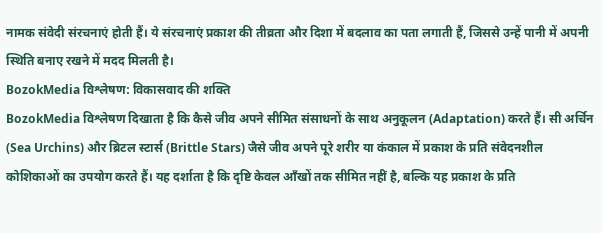नामक संवेदी संरचनाएं होती हैं। ये संरचनाएं प्रकाश की तीव्रता और दिशा में बदलाव का पता लगाती हैं, जिससे उन्हें पानी में अपनी स्थिति बनाए रखने में मदद मिलती है।
BozokMedia विश्लेषण: विकासवाद की शक्ति
BozokMedia विश्लेषण दिखाता है कि कैसे जीव अपने सीमित संसाधनों के साथ अनुकूलन (Adaptation) करते हैं। सी अर्चिन (Sea Urchins) और ब्रिटल स्टार्स (Brittle Stars) जैसे जीव अपने पूरे शरीर या कंकाल में प्रकाश के प्रति संवेदनशील कोशिकाओं का उपयोग करते हैं। यह दर्शाता है कि दृष्टि केवल आँखों तक सीमित नहीं है, बल्कि यह प्रकाश के प्रति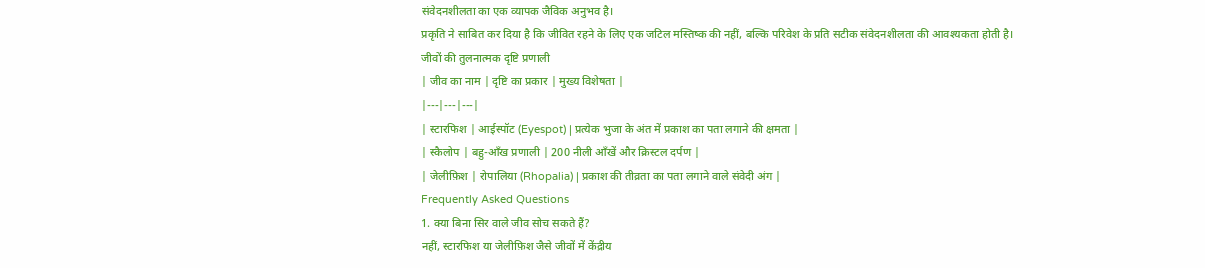संवेदनशीलता का एक व्यापक जैविक अनुभव है।
प्रकृति ने साबित कर दिया है कि जीवित रहने के लिए एक जटिल मस्तिष्क की नहीं, बल्कि परिवेश के प्रति सटीक संवेदनशीलता की आवश्यकता होती है।
जीवों की तुलनात्मक दृष्टि प्रणाली
| जीव का नाम | दृष्टि का प्रकार | मुख्य विशेषता |
|---|---|---|
| स्टारफिश | आईस्पॉट (Eyespot) | प्रत्येक भुजा के अंत में प्रकाश का पता लगाने की क्षमता |
| स्कैलोप | बहु-आँख प्रणाली | 200 नीली आँखें और क्रिस्टल दर्पण |
| जेलीफ़िश | रोपालिया (Rhopalia) | प्रकाश की तीव्रता का पता लगाने वाले संवेदी अंग |
Frequently Asked Questions
1. क्या बिना सिर वाले जीव सोच सकते हैं?
नहीं, स्टारफिश या जेलीफ़िश जैसे जीवों में केंद्रीय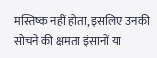मस्तिष्क नहीं होता, इसलिए उनकी सोचने की क्षमता इंसानों या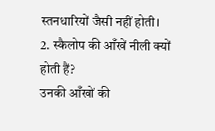स्तनधारियों जैसी नहीं होती।
2. स्कैलोप की आँखें नीली क्यों होती हैं?
उनकी आँखों की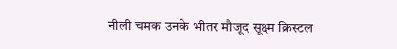नीली चमक उनके भीतर मौजूद सूक्ष्म क्रिस्टल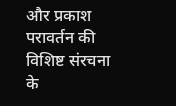और प्रकाश परावर्तन की विशिष्ट संरचना के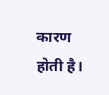कारण होती है।